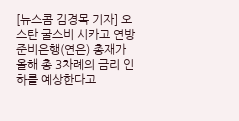[뉴스콤 김경목 기자] 오스탄 굴스비 시카고 연방준비은행(연은) 총재가 올해 총 3차례의 금리 인하를 예상한다고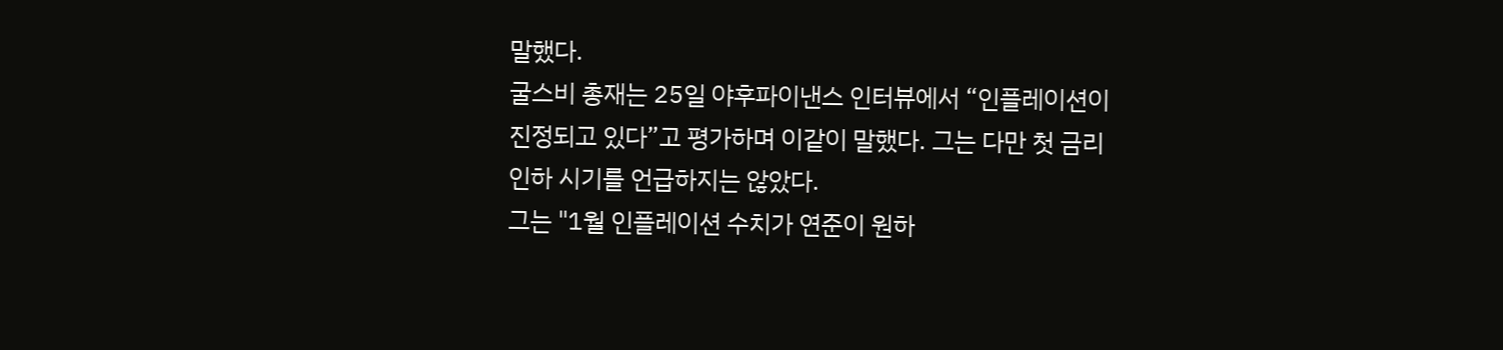말했다.
굴스비 총재는 25일 야후파이낸스 인터뷰에서 “인플레이션이 진정되고 있다”고 평가하며 이같이 말했다. 그는 다만 첫 금리 인하 시기를 언급하지는 않았다.
그는 "1월 인플레이션 수치가 연준이 원하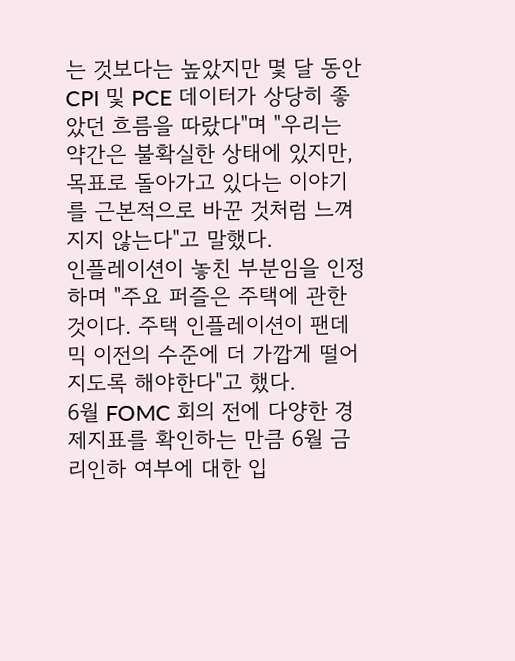는 것보다는 높았지만 몇 달 동안 CPI 및 PCE 데이터가 상당히 좋았던 흐름을 따랐다"며 "우리는 약간은 불확실한 상태에 있지만, 목표로 돌아가고 있다는 이야기를 근본적으로 바꾼 것처럼 느껴지지 않는다"고 말했다.
인플레이션이 놓친 부분임을 인정하며 "주요 퍼즐은 주택에 관한 것이다. 주택 인플레이션이 팬데믹 이전의 수준에 더 가깝게 떨어지도록 해야한다"고 했다.
6월 FOMC 회의 전에 다양한 경제지표를 확인하는 만큼 6월 금리인하 여부에 대한 입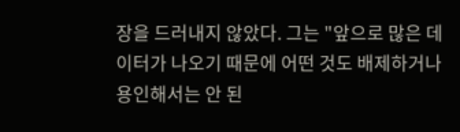장을 드러내지 않았다. 그는 "앞으로 많은 데이터가 나오기 때문에 어떤 것도 배제하거나 용인해서는 안 된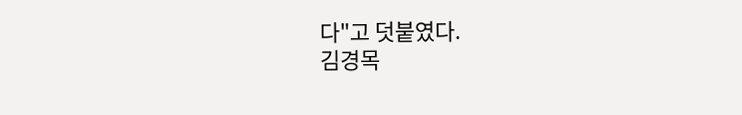다"고 덧붙였다.
김경목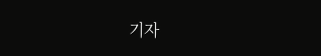기자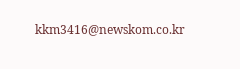kkm3416@newskom.co.kr